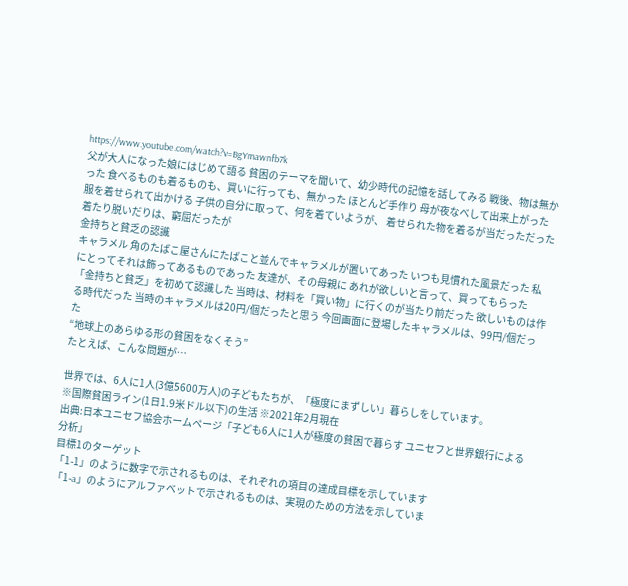https://www.youtube.com/watch?v=BgYmawnfb7k
父が大人になった娘にはじめて語る 貧困のテーマを聞いて、幼少時代の記憶を話してみる 戦後、物は無かった 食べるものも着るものも、買いに行っても、無かった ほとんど手作り 母が夜なべして出来上がった服を着せられて出かける 子供の自分に取って、何を着ていようが、 着せられた物を着るが当だっただった 着たり脱いだりは、窮屈だったが
金持ちと貧乏の認識
キャラメル 角のたばこ屋さんにたばこと並んでキャラメルが置いてあった いつも見慣れた風景だった 私にとってそれは飾ってあるものであった 友達が、その母親に あれが欲しいと言って、買ってもらった 「金持ちと貧乏」を初めて認識した 当時は、材料を「買い物」に行くのが当たり前だった 欲しいものは作る時代だった 当時のキャラメルは20円/個だったと思う 今回画面に登場したキャラメルは、99円/個だった
“地球上のあらゆる形の貧困をなくそう”
たとえば、こんな問題が…

世界では、6人に1人(3億5600万人)の子どもたちが、「極度にまずしい」暮らしをしています。
※国際貧困ライン(1日1.9米ドル以下)の生活 ※2021年2月現在
出典:日本ユニセフ協会ホームページ「子ども6人に1人が極度の貧困で暮らす ユニセフと世界銀行による分析」
目標1のターゲット
「1-1」のように数字で示されるものは、それぞれの項目の達成目標を示しています
「1-a」のようにアルファベットで示されるものは、実現のための方法を示していま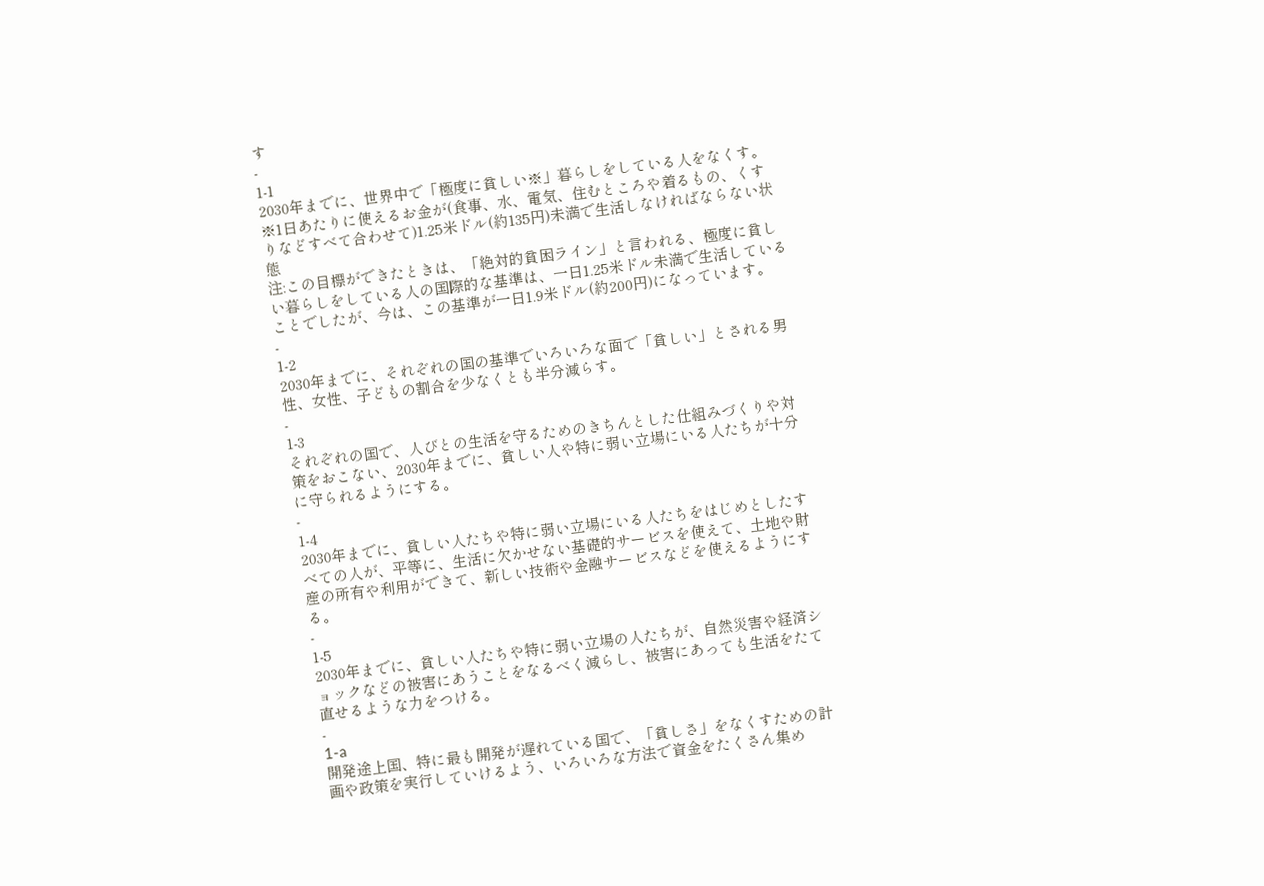す
-
1-1
2030年までに、世界中で「極度に貧しい※」暮らしをしている人をなくす。
※1日あたりに使えるお金が(食事、水、電気、住むところや着るもの、くすりなどすべて合わせて)1.25米ドル(約135円)未満で生活しなければならない状態
注:この目標ができたときは、「絶対的貧困ライン」と言われる、極度に貧しい暮らしをしている人の国際的な基準は、一日1.25米ドル未満で生活していることでしたが、今は、この基準が一日1.9米ドル(約200円)になっています。
-
1-2
2030年までに、それぞれの国の基準でいろいろな面で「貧しい」とされる男性、女性、子どもの割合を少なくとも半分減らす。
-
1-3
それぞれの国で、人びとの生活を守るためのきちんとした仕組みづくりや対策をおこない、2030年までに、貧しい人や特に弱い立場にいる人たちが十分に守られるようにする。
-
1-4
2030年までに、貧しい人たちや特に弱い立場にいる人たちをはじめとしたすべての人が、平等に、生活に欠かせない基礎的サービスを使えて、土地や財産の所有や利用ができて、新しい技術や金融サービスなどを使えるようにする。
-
1-5
2030年までに、貧しい人たちや特に弱い立場の人たちが、自然災害や経済ショックなどの被害にあうことをなるべく減らし、被害にあっても生活をたて直せるような力をつける。
-
1-a
開発途上国、特に最も開発が遅れている国で、「貧しさ」をなくすための計画や政策を実行していけるよう、いろいろな方法で資金をたくさん集め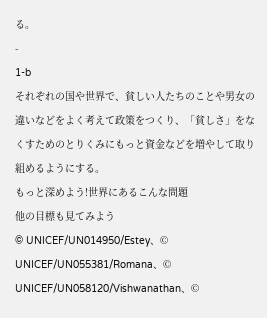る。
-
1-b
それぞれの国や世界で、貧しい人たちのことや男女の違いなどをよく考えて政策をつくり、「貧しさ」をなくすためのとりくみにもっと資金などを増やして取り組めるようにする。
もっと深めよう!世界にあるこんな問題
他の目標も見てみよう
© UNICEF/UN014950/Estey、© UNICEF/UN055381/Romana、© UNICEF/UN058120/Vishwanathan、©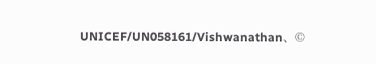UNICEF/UN058161/Vishwanathan、©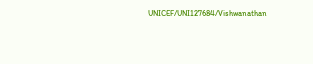UNICEF/UNI127684/Vishwanathan